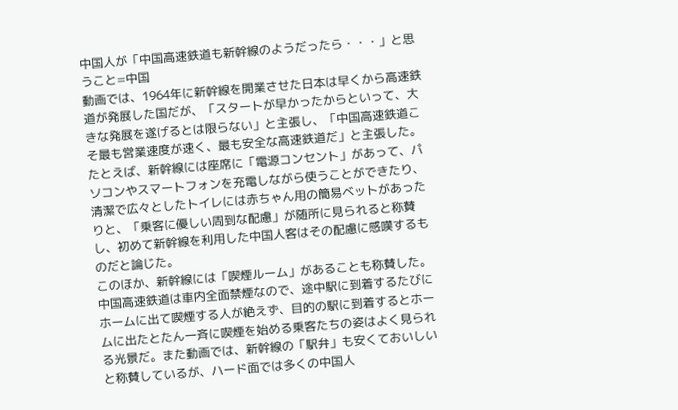中国人が「中国高速鉄道も新幹線のようだったら・・・」と思うこと=中国
動画では、1964年に新幹線を開業させた日本は早くから高速鉄道が発展した国だが、「スタートが早かったからといって、大きな発展を遂げるとは限らない」と主張し、「中国高速鉄道こそ最も営業速度が速く、最も安全な高速鉄道だ」と主張した。
たとえば、新幹線には座席に「電源コンセント」があって、パソコンやスマートフォンを充電しながら使うことができたり、清潔で広々としたトイレには赤ちゃん用の簡易ベットがあったりと、「乗客に優しい周到な配慮」が随所に見られると称賛し、初めて新幹線を利用した中国人客はその配慮に感嘆するものだと論じた。
このほか、新幹線には「喫煙ルーム」があることも称賛した。中国高速鉄道は車内全面禁煙なので、途中駅に到着するたびにホームに出て喫煙する人が絶えず、目的の駅に到着するとホームに出たとたん一斉に喫煙を始める乗客たちの姿はよく見られる光景だ。また動画では、新幹線の「駅弁」も安くておいしいと称賛しているが、ハード面では多くの中国人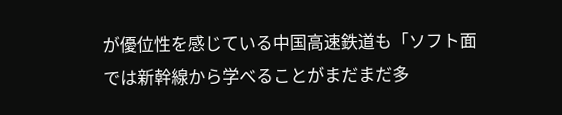が優位性を感じている中国高速鉄道も「ソフト面では新幹線から学べることがまだまだ多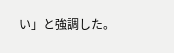い」と強調した。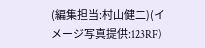(編集担当:村山健二)(イメージ写真提供:123RF)